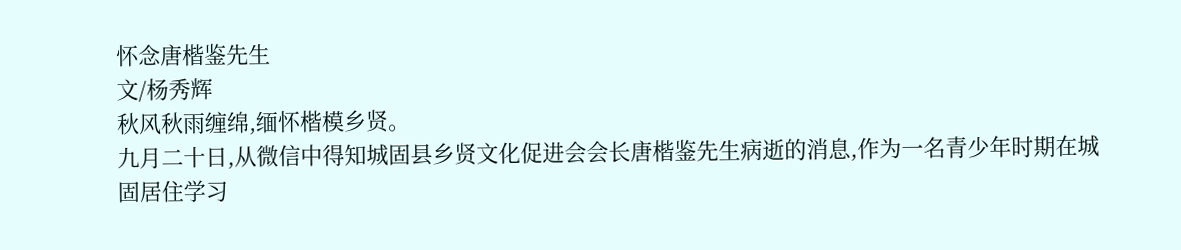怀念唐楷鉴先生
文/杨秀辉
秋风秋雨缠绵,缅怀楷模乡贤。
九月二十日,从微信中得知城固县乡贤文化促进会会长唐楷鉴先生病逝的消息,作为一名青少年时期在城固居住学习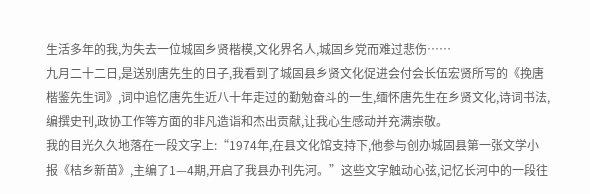生活多年的我,为失去一位城固乡贤楷模,文化界名人,城固乡党而难过悲伤……
九月二十二日,是送别唐先生的日子,我看到了城固县乡贤文化促进会付会长伍宏贤所写的《挽唐楷鉴先生词》,词中追忆唐先生近八十年走过的勤勉奋斗的一生,缅怀唐先生在乡贤文化,诗词书法,编撰史刊,政协工作等方面的非凡造诣和杰出贡献,让我心生感动并充满崇敬。
我的目光久久地落在一段文字上:“1974年,在县文化馆支持下,他参与创办城固县第一张文学小报《桔乡新苗》,主编了1—4期,开启了我县办刊先河。”这些文字触动心弦,记忆长河中的一段往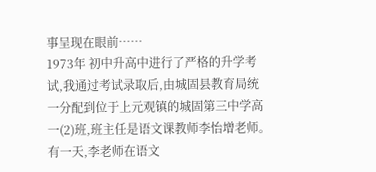事呈现在眼前……
1973年 初中升高中进行了严格的升学考试,我通过考试录取后,由城固县教育局统一分配到位于上元观镇的城固第三中学高一(2)班,班主任是语文课教师李怡增老师。
有一天,李老师在语文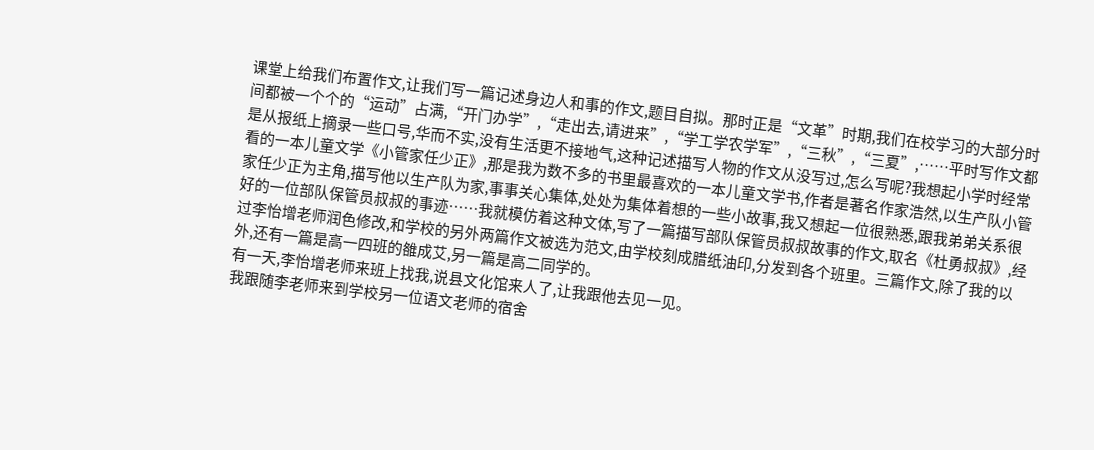课堂上给我们布置作文,让我们写一篇记述身边人和事的作文,题目自拟。那时正是“文革”时期,我们在校学习的大部分时间都被一个个的“运动”占满,“开门办学”,“走出去,请进来”,“学工学农学军”,“三秋”,“三夏”,……平时写作文都是从报纸上摘录一些口号,华而不实,没有生活更不接地气,这种记述描写人物的作文从没写过,怎么写呢?我想起小学时经常看的一本儿童文学《小管家任少正》,那是我为数不多的书里最喜欢的一本儿童文学书,作者是著名作家浩然,以生产队小管家任少正为主角,描写他以生产队为家,事事关心集体,处处为集体着想的一些小故事,我又想起一位很熟悉,跟我弟弟关系很好的一位部队保管员叔叔的事迹……我就模仿着这种文体,写了一篇描写部队保管员叔叔故事的作文,取名《杜勇叔叔》,经过李怡增老师润色修改,和学校的另外两篇作文被选为范文,由学校刻成腊纸油印,分发到各个班里。三篇作文,除了我的以外,还有一篇是高一四班的雒成艾,另一篇是高二同学的。
有一天,李怡增老师来班上找我,说县文化馆来人了,让我跟他去见一见。
我跟随李老师来到学校另一位语文老师的宿舍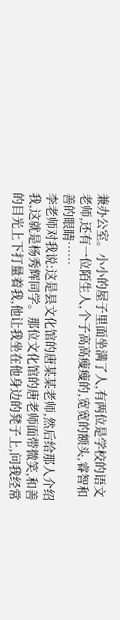兼办公室。小小的屋子里面坐满了人,有两位是学校的语文老师,还有一位陌生人,个子高高瘦瘦的,宽宽的额头,睿智和善的眼睛……
李老师对我说:这是县文化馆的唐某某老师,然后给那人介绍我,这就是杨秀辉同学。那位文化馆的唐老师面带微笑,和善的目光上下打量着我,他让我坐在他身边的凳子上,问我经常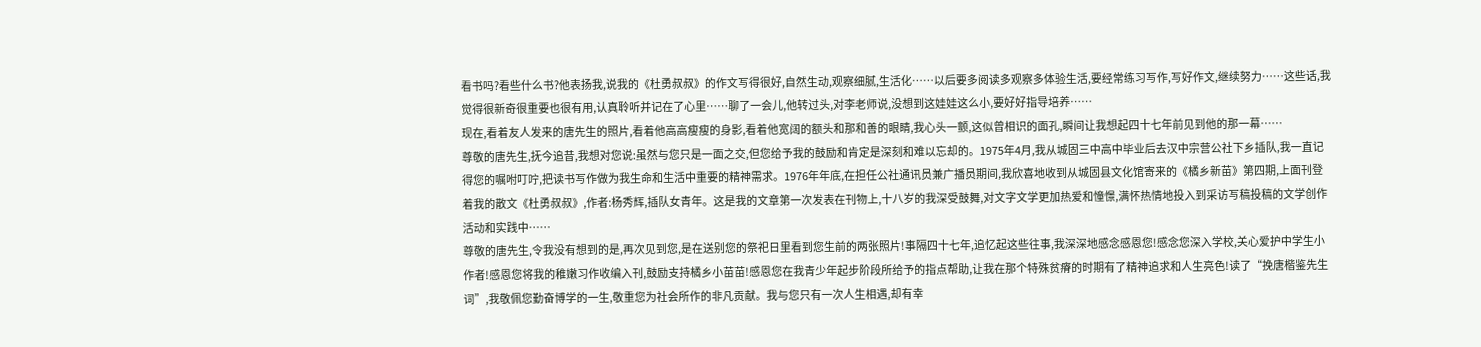看书吗?看些什么书?他表扬我,说我的《杜勇叔叔》的作文写得很好,自然生动,观察细腻,生活化……以后要多阅读多观察多体验生活,要经常练习写作,写好作文,继续努力……这些话,我觉得很新奇很重要也很有用,认真聆听并记在了心里……聊了一会儿,他转过头,对李老师说,没想到这娃娃这么小,要好好指导培养……
现在,看着友人发来的唐先生的照片,看着他高高瘦瘦的身影,看着他宽阔的额头和那和善的眼睛,我心头一颤,这似曾相识的面孔,瞬间让我想起四十七年前见到他的那一幕……
尊敬的唐先生,抚今追昔,我想对您说:虽然与您只是一面之交,但您给予我的鼓励和肯定是深刻和难以忘却的。1975年4月,我从城固三中高中毕业后去汉中宗营公社下乡插队,我一直记得您的嘱咐叮咛,把读书写作做为我生命和生活中重要的精神需求。1976年年底,在担任公社通讯员兼广播员期间,我欣喜地收到从城固县文化馆寄来的《橘乡新苗》第四期,上面刊登着我的散文《杜勇叔叔》,作者:杨秀辉,插队女青年。这是我的文章第一次发表在刊物上,十八岁的我深受鼓舞,对文字文学更加热爱和憧憬,满怀热情地投入到采访写稿投稿的文学创作活动和实践中……
尊敬的唐先生,令我没有想到的是,再次见到您,是在送别您的祭祀日里看到您生前的两张照片!事隔四十七年,追忆起这些往事,我深深地感念感恩您!感念您深入学校,关心爱护中学生小作者!感恩您将我的稚嫩习作收编入刊,鼓励支持橘乡小苗苗!感恩您在我青少年起步阶段所给予的指点帮助,让我在那个特殊贫瘠的时期有了精神追求和人生亮色!读了“挽唐楷鉴先生词”,我敬佩您勤奋博学的一生,敬重您为社会所作的非凡贡献。我与您只有一次人生相遇,却有幸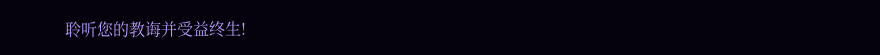聆听您的教诲并受益终生!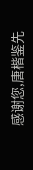感谢您,唐楷鉴先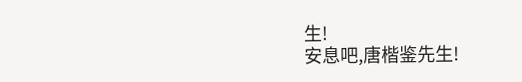生!
安息吧,唐楷鉴先生!